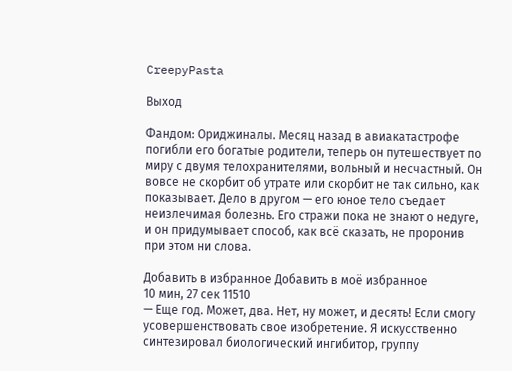CreepyPasta

Выход

Фандом: Ориджиналы. Месяц назад в авиакатастрофе погибли его богатые родители, теперь он путешествует по миру с двумя телохранителями, вольный и несчастный. Он вовсе не скорбит об утрате или скорбит не так сильно, как показывает. Дело в другом — его юное тело съедает неизлечимая болезнь. Его стражи пока не знают о недуге, и он придумывает способ, как всё сказать, не проронив при этом ни слова.

Добавить в избранное Добавить в моё избранное
10 мин, 27 сек 11510
— Еще год. Может, два. Нет, ну может, и десять! Если смогу усовершенствовать свое изобретение. Я искусственно синтезировал биологический ингибитор, группу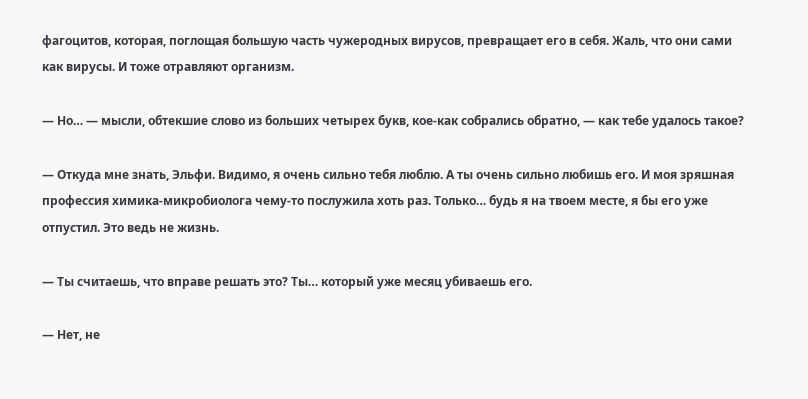фагоцитов, которая, поглощая большую часть чужеродных вирусов, превращает его в себя. Жаль, что они сами как вирусы. И тоже отравляют организм.

— Но… — мысли, обтекшие слово из больших четырех букв, кое-как собрались обратно, — как тебе удалось такое?

— Откуда мне знать, Эльфи. Видимо, я очень сильно тебя люблю. А ты очень сильно любишь его. И моя зряшная профессия химика-микробиолога чему-то послужила хоть раз. Только… будь я на твоем месте, я бы его уже отпустил. Это ведь не жизнь.

— Ты считаешь, что вправе решать это? Ты… который уже месяц убиваешь его.

— Нет, не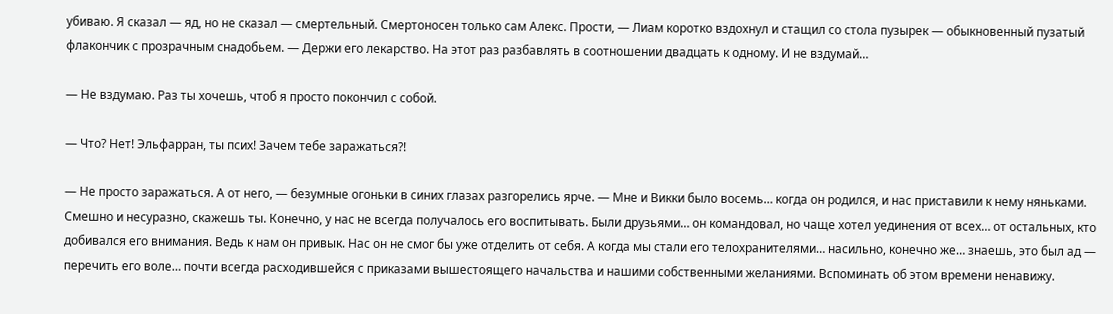убиваю. Я сказал — яд, но не сказал — смертельный. Смертоносен только сам Алекс. Прости, — Лиам коротко вздохнул и стащил со стола пузырек — обыкновенный пузатый флакончик с прозрачным снадобьем. — Держи его лекарство. На этот раз разбавлять в соотношении двадцать к одному. И не вздумай…

— Не вздумаю. Раз ты хочешь, чтоб я просто покончил с собой.

— Что? Нет! Эльфарран, ты псих! Зачем тебе заражаться?!

— Не просто заражаться. А от него, — безумные огоньки в синих глазах разгорелись ярче. — Мне и Викки было восемь… когда он родился, и нас приставили к нему няньками. Смешно и несуразно, скажешь ты. Конечно, у нас не всегда получалось его воспитывать. Были друзьями… он командовал, но чаще хотел уединения от всех… от остальных, кто добивался его внимания. Ведь к нам он привык. Нас он не смог бы уже отделить от себя. А когда мы стали его телохранителями… насильно, конечно же… знаешь, это был ад — перечить его воле… почти всегда расходившейся с приказами вышестоящего начальства и нашими собственными желаниями. Вспоминать об этом времени ненавижу.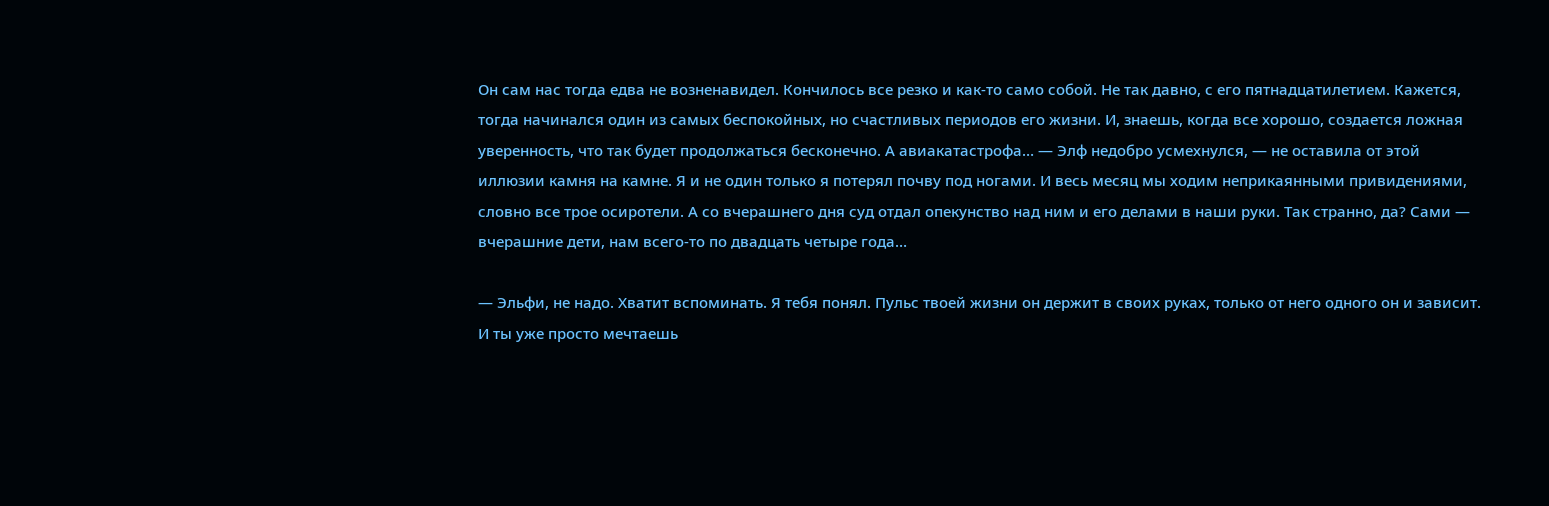Он сам нас тогда едва не возненавидел. Кончилось все резко и как-то само собой. Не так давно, с его пятнадцатилетием. Кажется, тогда начинался один из самых беспокойных, но счастливых периодов его жизни. И, знаешь, когда все хорошо, создается ложная уверенность, что так будет продолжаться бесконечно. А авиакатастрофа… — Элф недобро усмехнулся, — не оставила от этой иллюзии камня на камне. Я и не один только я потерял почву под ногами. И весь месяц мы ходим неприкаянными привидениями, словно все трое осиротели. А со вчерашнего дня суд отдал опекунство над ним и его делами в наши руки. Так странно, да? Сами — вчерашние дети, нам всего-то по двадцать четыре года…

— Эльфи, не надо. Хватит вспоминать. Я тебя понял. Пульс твоей жизни он держит в своих руках, только от него одного он и зависит. И ты уже просто мечтаешь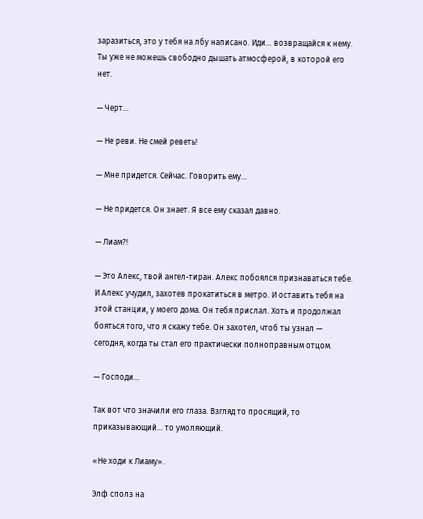заразиться, это у тебя на лбу написано. Иди… возвращайся к нему. Ты уже не можешь свободно дышать атмосферой, в которой его нет.

— Черт…

— Не реви. Не смей реветь!

— Мне придется. Сейчас. Говорить ему…

— Не придется. Он знает. Я все ему сказал давно.

— Лиам?!

— Это Алекс, твой ангел-тиран. Алекс побоялся признаваться тебе. И Алекс учудил, захотев прокатиться в метро. И оставить тебя на этой станции, у моего дома. Он тебя прислал. Хоть и продолжал бояться того, что я скажу тебе. Он захотел, чтоб ты узнал — сегодня, когда ты стал его практически полноправным отцом.

— Господи…

Так вот что значили его глаза. Взгляд то просящий, то приказывающий… то умоляющий.

«Не ходи к Лиаму».

Элф сполз на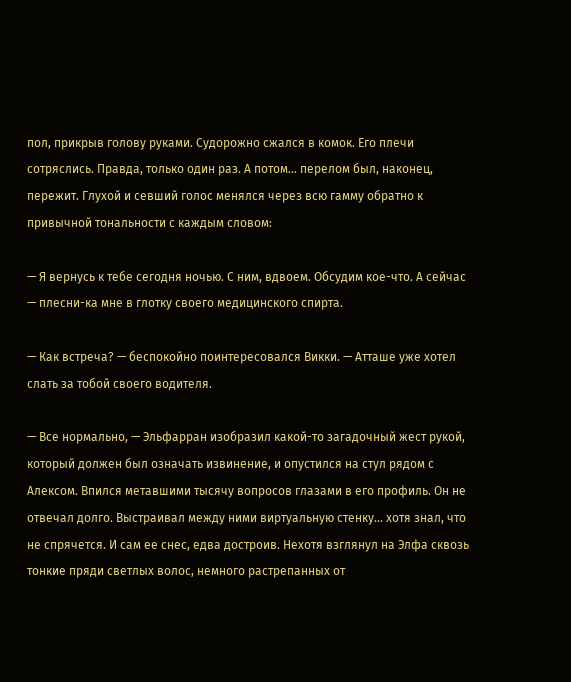пол, прикрыв голову руками. Судорожно сжался в комок. Его плечи сотряслись. Правда, только один раз. А потом… перелом был, наконец, пережит. Глухой и севший голос менялся через всю гамму обратно к привычной тональности с каждым словом:

— Я вернусь к тебе сегодня ночью. С ним, вдвоем. Обсудим кое-что. А сейчас — плесни-ка мне в глотку своего медицинского спирта.

— Как встреча? — беспокойно поинтересовался Викки. — Атташе уже хотел слать за тобой своего водителя.

— Все нормально, — Эльфарран изобразил какой-то загадочный жест рукой, который должен был означать извинение, и опустился на стул рядом с Алексом. Впился метавшими тысячу вопросов глазами в его профиль. Он не отвечал долго. Выстраивал между ними виртуальную стенку… хотя знал, что не спрячется. И сам ее снес, едва достроив. Нехотя взглянул на Элфа сквозь тонкие пряди светлых волос, немного растрепанных от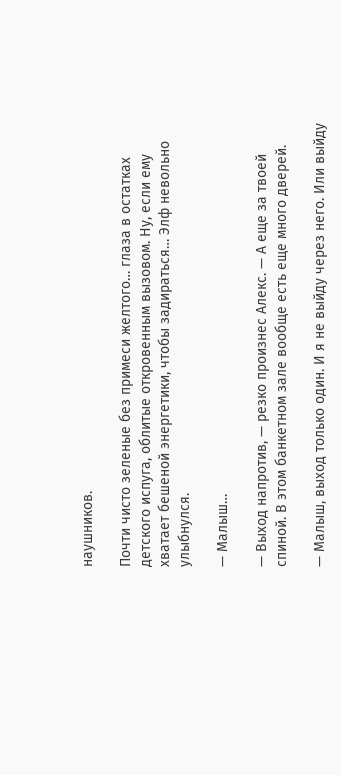наушников.

Почти чисто зеленые без примеси желтого… глаза в остатках детского испуга, облитые откровенным вызовом. Ну, если ему хватает бешеной энергетики, чтобы задираться… Элф невольно улыбнулся.

— Малыш…

— Выход напротив, — резко произнес Алекс. — А еще за твоей спиной. В этом банкетном зале вообще есть еще много дверей.

— Малыш, выход только один. И я не выйду через него. Или выйду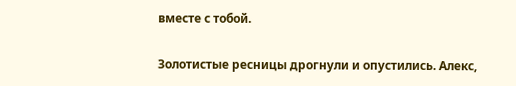вместе с тобой.

Золотистые ресницы дрогнули и опустились. Алекс,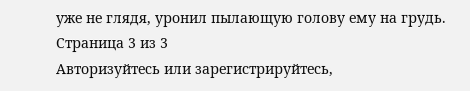уже не глядя, уронил пылающую голову ему на грудь.
Страница 3 из 3
Авторизуйтесь или зарегистрируйтесь,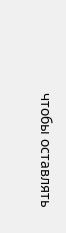чтобы оставлять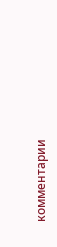комментарии